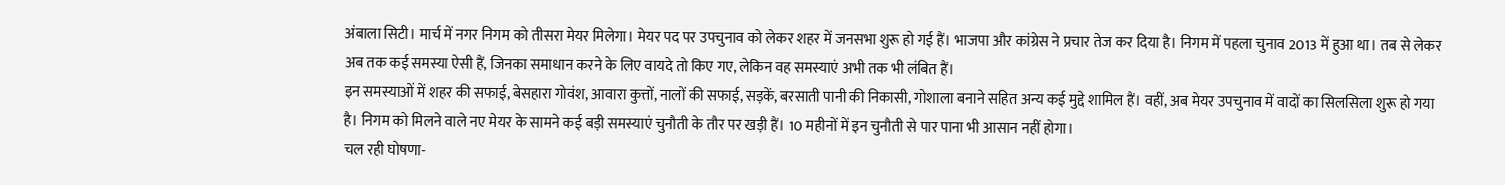अंबाला सिटी। मार्च में नगर निगम को तीसरा मेयर मिलेगा। मेयर पद पर उपचुनाव को लेकर शहर में जनसभा शुरू हो गई हैं। भाजपा और कांग्रेस ने प्रचार तेज कर दिया है। निगम में पहला चुनाव 2013 में हुआ था। तब से लेकर अब तक कई समस्या ऐसी हैं, जिनका समाधान करने के लिए वायदे तो किए गए, लेकिन वह समस्याएं अभी तक भी लंबित हैं।
इन समस्याओं में शहर की सफाई, बेसहारा गोवंश, आवारा कुत्तों, नालों की सफाई, सड़कें, बरसाती पानी की निकासी, गोशाला बनाने सहित अन्य कई मुद्दे शामिल हैं। वहीं, अब मेयर उपचुनाव में वादों का सिलसिला शुरू हो गया है। निगम को मिलने वाले नए मेयर के सामने कई बड़ी समस्याएं चुनौती के तौर पर खड़ी हैं। 10 महीनों में इन चुनौती से पार पाना भी आसान नहीं होगा।
चल रही घोषणा-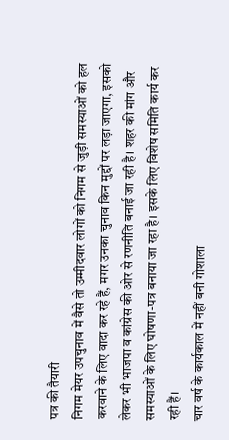पत्र की तैयारी
निगम मेयर उपचुनाव में वैसे तो उम्मीदवार लोगों को निगम से जुड़ी समस्याओं को हल करवाने के लिए वादा कर रहे हैं, मगर उनका चुनाव किन मुद्दों पर लड़ा जाएगा, इसको लेकर भी भाजपा व कांग्रेस की ओर से रणनीति बनाई जा रही है। शहर की मांग और समस्याओं के लिए घोषणा-पत्र बनाया जा रहा है। इसके लिए विशेष समिति कार्य कर रही हैं।
चार वर्ष के कार्यकाल में नहीं बनी गोशाला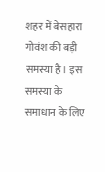शहर में बेसहारा गोवंश की बड़ी समस्या है। इस समस्या के समाधान के लिए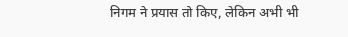निगम ने प्रयास तो किए, लेकिन अभी भी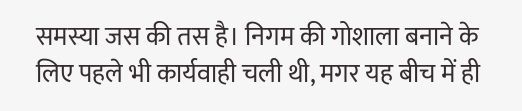समस्या जस की तस है। निगम की गोशाला बनाने के लिए पहले भी कार्यवाही चली थी, मगर यह बीच में ही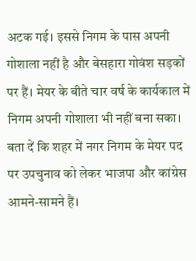अटक गई। इससे निगम के पास अपनी गोशाला नहीं है और बेसहारा गोवंश सड़कों पर हैं। मेयर के बीते चार वर्ष के कार्यकाल में निगम अपनी गोशाला भी नहीं बना सका। बता दें कि शहर में नगर निगम के मेयर पद पर उपचुनाव को लेकर भाजपा और कांग्रेस आमने-सामने हैं।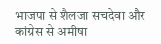भाजपा से शैलजा सचदेवा और कांग्रेस से अमीषा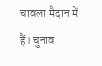चावला मैदान में हैं। चुनाव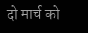दो मार्च को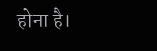होना है।